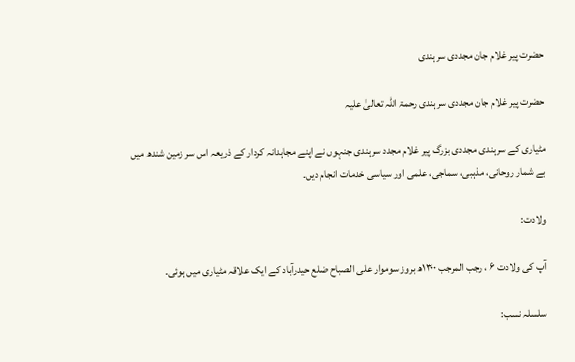حضرت پیر غلام جان مجددی سرہندی

حضرت پیر غلام جان مجددی سرہندی رحمۃ اللہ تعالیٰ علیہ

مٹیاری کے سرہندی مجددی بزرگ پیر غلام مجدد سرہندی جنہوں نے اپنے مجاہدانہ کردار کے ذریعہ اس سر زمین شندھ میں بے شمار روحانی، مذہبی، سماجی، علمی اور سیاسی خدمات انجام دیں۔

ولادت:

آپ کی ولادت ۶ ، رجب المرجب ۱۳۰۰ھ بروز سوموار علی الصباح ضلع حیدرآباد کے ایک علاقہ مٹیاری میں ہوئی۔

سلسلہ نسب: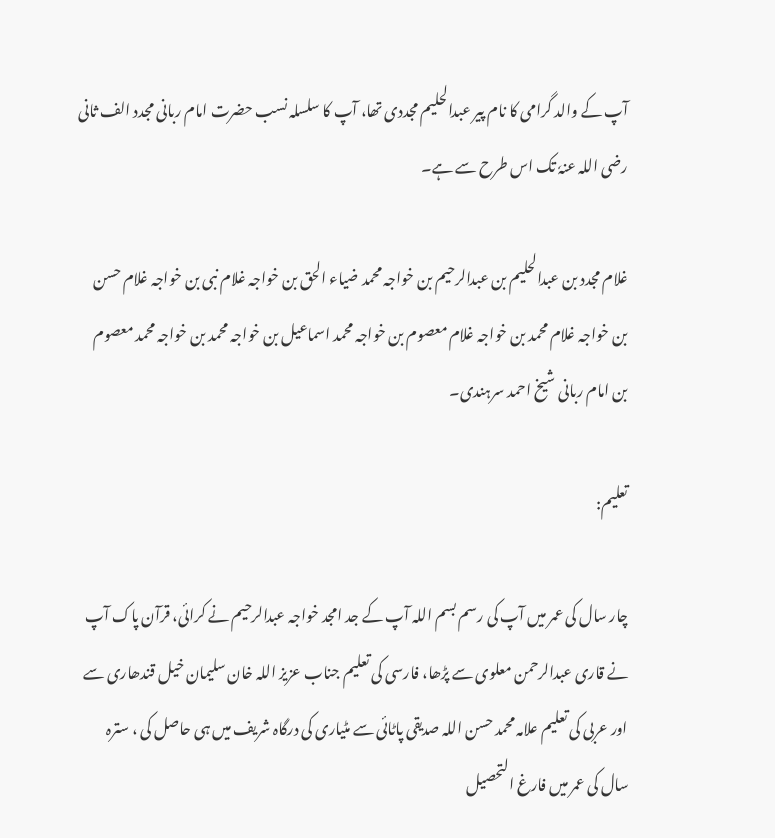آپ کے والد گرامی کا نام پیر عبدالحلیم مجددی تھا، آپ کا سلسلہ نسب حضرت امام ربانی مجدد الف ثانی رضی اللہ عنہٗ تک اس طرح سے ہے۔

غلام مجدد بن عبدالحلیم بن عبدالرحیم بن خواجہ محمد ضیاء الحق بن خواجہ غلام نبی بن خواجہ غلام حسن بن خواجہ غلام محمد بن خواجہ غلام معصوم بن خواجہ محمد اسماعیل بن خواجہ محمد بن خواجہ محمد معصوم بن امام ربانی شیخ احمد سرہندی۔

تعلیم:

چار سال کی عمر میں آپ کی رسم بسم اللہ آپ کے جد امجد خواجہ عبدالرحیم نے کرائی، قرآن پاک آپ نے قاری عبدالرحمن معلوی سے پڑھا، فارسی کی تعلیم جناب عزیز اللہ خان سلیمان خیل قندھاری سے اور عربی کی تعلیم علامہ محمد حسن اللہ صدیقی پاٹائی سے مٹیاری کی درگاہ شریف میں ہی حاصل کی ، سترہ سال کی عمر میں فارغ التحصیل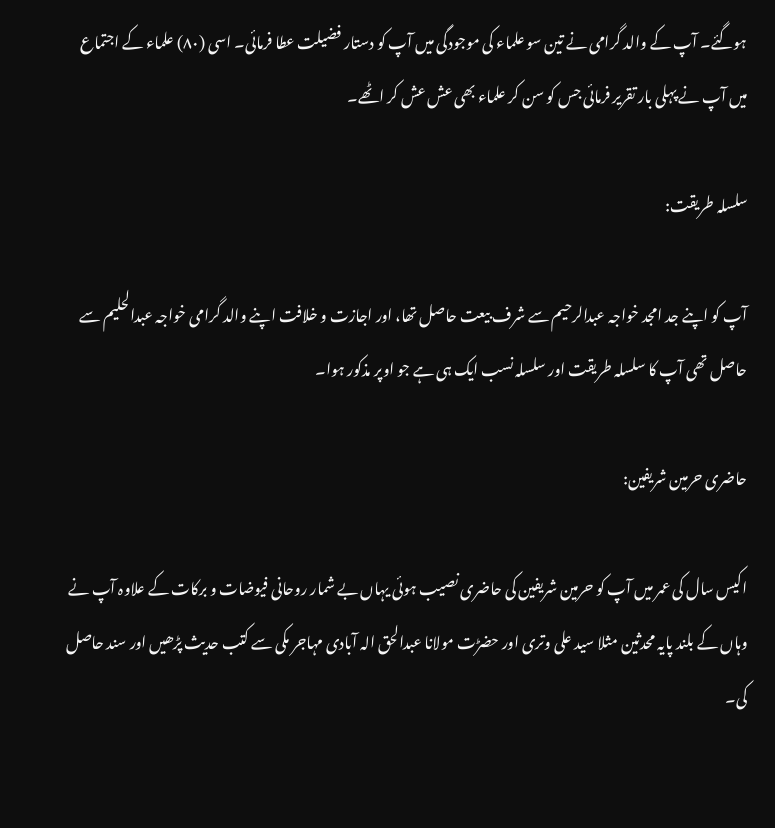ہوگئے۔ آپ کے والد گرامی نے تین سو علماء کی موجودگی میں آپ کو دستار فضیلت عطا فرمائی۔ اسی (۸۰) علماء کے اجتماع میں آپ نے پہلی بار تقریر فرمائی جس کو سن کر علماء بھی عش عش کر اٹھے۔

سلسلہ طریقت:

آپ کو اپنے جد امجد خواجہ عبدالرحیم سے شرف بیعت حاصل تھا، اور اجازت و خلافت اپنے والد گرامی خواجہ عبدالحلیم سے حاصل تھی آپ کا سلسلہ طریقت اور سلسلہ نسب ایک ہی ہے جو اوپر مذکور ہوا۔

حاضری حرمین شریفین:

اکیس سال کی عمر میں آپ کو حرمین شریفین کی حاضری نصیب ہوئی یہاں بے شمار روحانی فیوضات و برکات کے علاوہ آپ نے وہاں کے بلند پایہ محدثین مثلا سید علی وتری اور حضڑت مولانا عبدالحق الہ آبادی مہاجر مکی سے کتب حدیث پڑھیں اور سند حاصل کی۔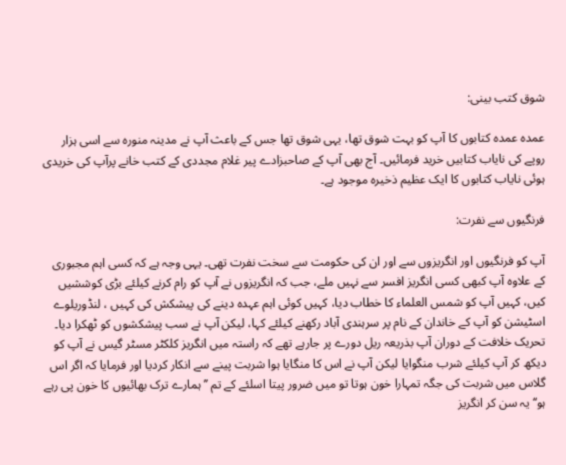شوق کتب بینی:

عمدہ عمدہ کتابوں کا آپ کو بہت شوق تھا، یہی شوق تھا جس کے باعث آپ نے مدینہ منورہ سے اسی ہزار روپے کی نایاب کتابیں خرید فرمائیں۔ آج بھی آپ کے صاحبزادے پیر غلام مجددی کے کتب خانے پرآپ کی خریدی ہوئی نایاب کتابوں کا ایک عظیم ذخیرہ موجود ہے۔

فرنگیوں سے نفرت:

آپ کو فرنگیوں اور انگریزوں سے اور ان کی حکومت سے سخت نفرت تھی۔ یہی وجہ ہے کہ کسی اہم مجبوری کے علاوہ آپ کبھی کسی انگریز افسر سے نہیں ملے، جب کہ انگریزوں نے آپ کو رام کرنے کیلئے بڑی کوششیں کیں، کہیں آپ کو شمس العلماء کا خطاب دیا، کہیں کوئی اہم عہدہ دینے کی پیشکش کی کہیں ، لنڈوریلوے اسٹیشن کو آپ کے خاندان کے نام پر سرہندی آباد رکھنے کیلئے کہا، لیکن آپ نے سب پیشکشوں کو ٹھکرا دیا۔ تحریک خلافت کے دوران آپ بذریعہ ریل دورے پر جارہے تھے کہ راستہ میں انگریز کلکٹر مسٹر گیس نے آپ کو دیکھ کر آپ کیلئے شرب منگوایا لیکن آپ نے اس کا منگایا ہوا شربت پینے سے انکار کردیا اور فرمایا کہ اگر اس گلاس میں شربت کی جگہ تمہارا خون ہوتا تو میں ضرور پیتا اسلئے کے تم ’’ہمارے ترک بھائیوں کا خون پی رہے ہو‘‘یہ سن کر انگریز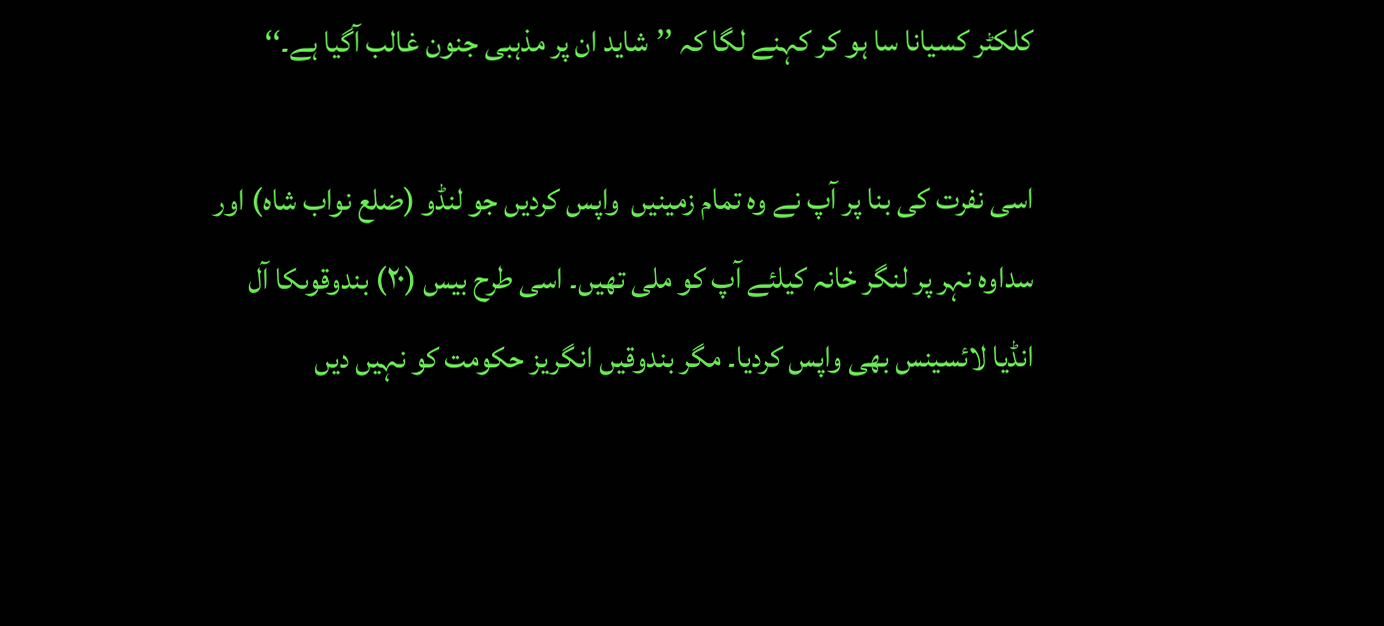کلکٹر کسیانا سا ہو کر کہنے لگا کہ ’’شاید ان پر مذہبی جنون غالب آگیا ہے۔‘‘

اسی نفرت کی بنا پر آپ نے وہ تمام زمینیں  واپس کردیں جو لنڈو (ضلع نواب شاہ) اور سداوہ نہر پر لنگر خانہ کیلئے آپ کو ملی تھیں۔ اسی طرح بیس (۲۰) بندوقوںکا آل انڈیا لائسینس بھی واپس کردیا۔ مگر بندوقیں انگریز حکومت کو نہیں دیں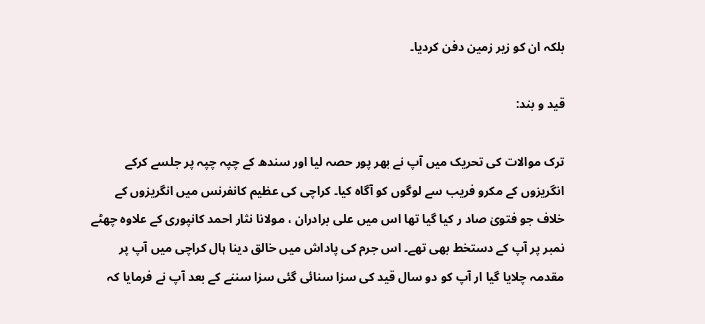بلکہ ان کو زیر زمین دفن کردیا۔

قید و بند:

ترک موالات کی تحریک میں آپ نے بھر پور حصہ لیا اور سندھ کے چپہ چپہ پر جلسے کرکے انگریزوں کے مکرو فریب سے لوگوں کو آگاہ کیا۔ کراچی کی عظیم کانفرنس میں انگریزوں کے خلاف جو فتویٰ صاد ر کیا گیا تھا اس میں علی برادران ، مولانا نثار احمد کانپوری کے علاوہ چھٹے نمبر پر آپ کے دستخط بھی تھے۔ اس جرم کی پاداش میں خالق دینا ہال کراچی میں آپ پر مقدمہ چلایا گیا ار آپ کو دو سال قید کی سزا سنائی گئی سزا سننے کے بعد آپ نے فرمایا کہ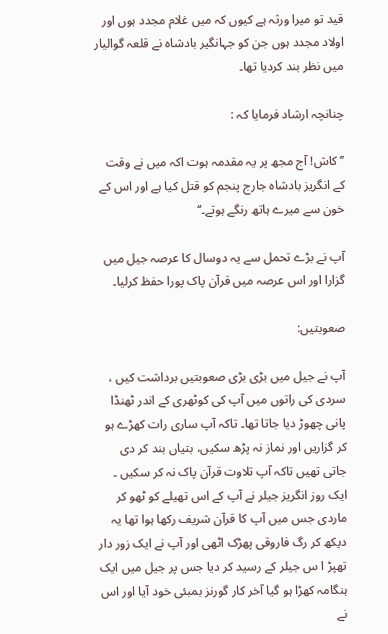قید تو میرا ورثہ ہے کیوں کہ میں غلام مجدد ہوں اور اولاد مجدد ہوں جن کو جہانگیر بادشاہ نے قلعہ گوالیار میں نظر بند کردیا تھا۔

چنانچہ ارشاد فرمایا کہ :

’’ کاش! آج مجھ پر یہ مقدمہ ہوت اکہ میں نے وقت کے انگریز بادشاہ جارج پنجم کو قتل کیا ہے اور اس کے خون سے میرے ہاتھ رنگے ہوتے۔‘‘

آپ نے بڑے تحمل سے یہ دوسال کا عرصہ جیل میں گزارا اور اس عرصہ میں قرآن پاک پورا حفظ کرلیا۔

صعوبتیں:

آپ نے جیل میں بڑی بڑی صعوبتیں برداشت کیں ، سردی کی راتوں میں آپ کی کوٹھری کے اندر ٹھنڈا پانی چھوڑ دیا جاتا تھا۔ تاکہ آپ ساری رات کھڑے ہو کر گزاریں اور نماز نہ پڑھ سکیں، بتیاں بند کر دی جاتی تھیں تاکہ آپ تلاوت قرآن پاک نہ کر سکیں ۔ ایک روز انگریز جیلر نے آپ کے اس تھیلے کو ٹھو کر ماردی جس میں آپ کا قرآن شریف رکھا ہوا تھا یہ دیکھ کر رگ فاروقی پھڑک اٹھی اور آپ نے ایک زور دار تھپڑ ا س جیلر کے رسید کر دیا جس پر جیل میں ایک ہنگامہ کھڑا ہو گیا آخر کار گورنز بمبئی خود آیا اور اس نے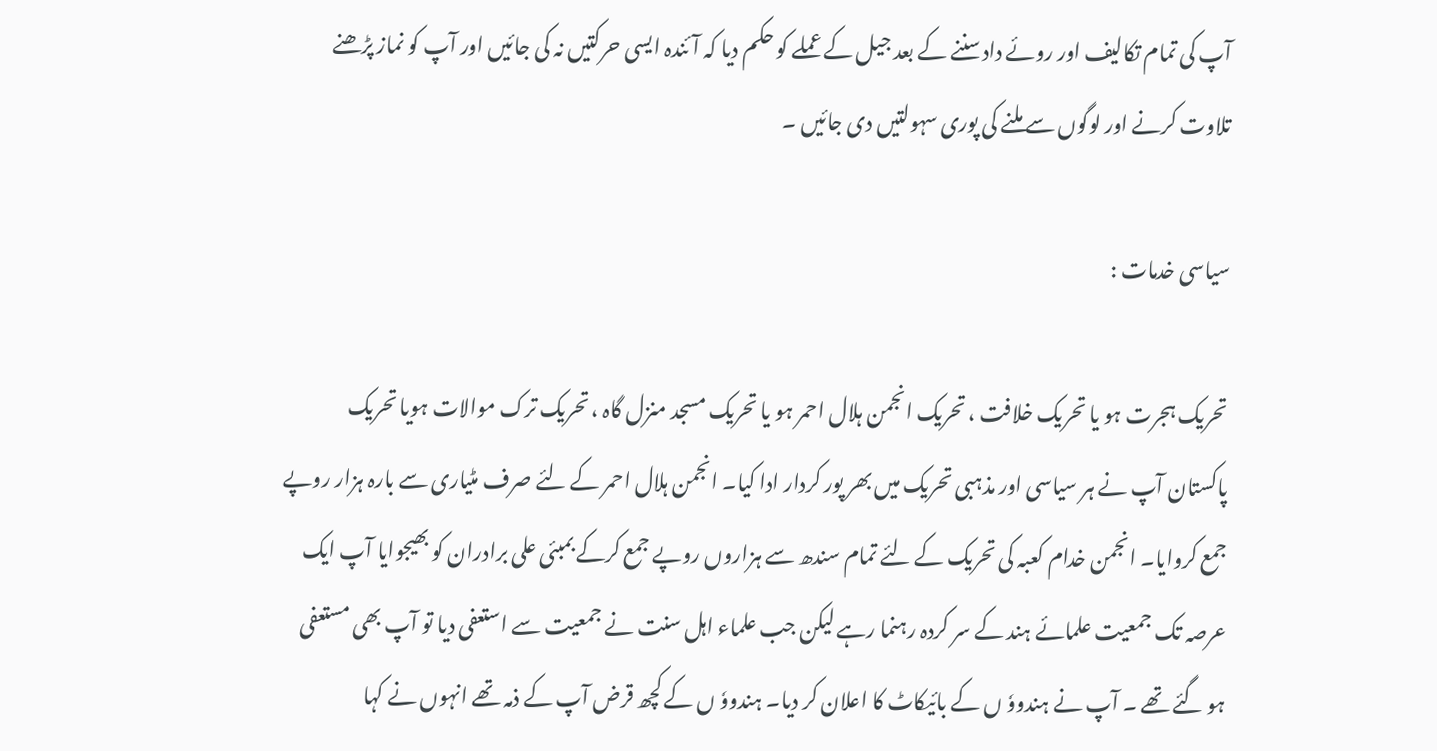آپ کی تمام تکالیف اور روئے دادسننے کے بعد جیل کے عملے کو حکم دیا کہ آئندہ ایسی حرکتیں نہ کی جائیں اور آپ کو نماز پڑھنے تلاوت کرنے اور لوگوں سے ملنے کی پوری سہولتیں دی جائیں ۔

سیاسی خدمات :

تحریک ہجرت ہو یا تحریک خلافت ، تحریک انجمن ہلال احمر ہو یا تحریک مسجد منزل گاہ ، تحریک ترک موالات ہویا تحریک پاکستان آپ نے ہر سیاسی اور مذہبی تحریک میں بھر پور کردار ادا کیا۔ انجمن ہلال احمر کے لئے صرف مٹیاری سے بارہ ہزار روپے جمع کروایا۔ انجمن خدام کعبہ کی تحریک کے لئے تمام سندھ سے ہزاروں روپے جمع کرکے بمبئی علی برادران کو بھیجوایا آپ ایک عرصہ تک جمعیت علمائے ہند کے سر کردہ رہنما رہے لیکن جب علماء اہل سنت نے جمعیت سے استعفی دیا تو آپ بھی مستعفی ہو گئے تھے ۔ آپ نے ہندووٗ ں کے بائیکاٹ کا اعلان کر دیا۔ ہندووٗ ں کے کچھ قرض آپ کے ذمہ تھے انہوں نے کہا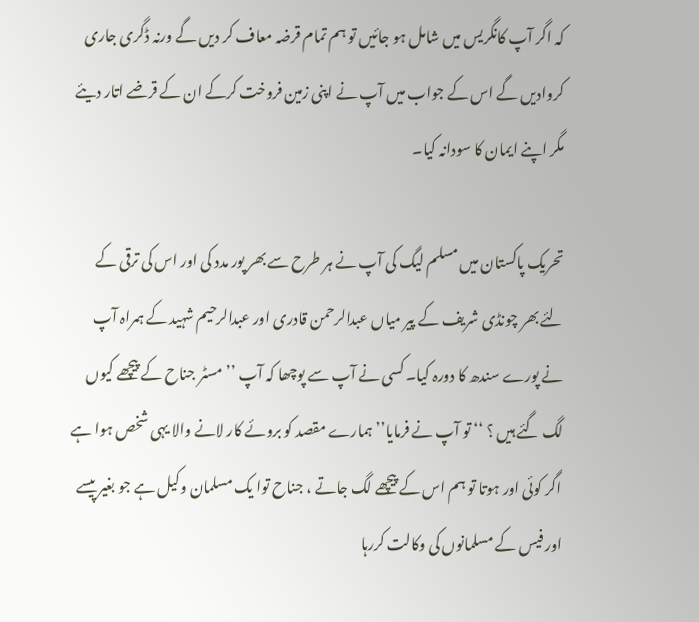کہ اگر آپ کانگریس میں شامل ہو جائیں تو ہم تمام قرضہ معاف کر دیں گے ورنہ ڈگری جاری کروادیں گے اس کے جواب میں آپ نے اپنی زمین فروخت کرکے ان کے قرضے اتار دیئے مگر اپنے ایمان کا سودانہ کیا۔

تحریک پاکستان میں مسلم لیگ کی آپ نے ہر طرح سے بھر پور مدد کی اور اس کی ترقی کے لئے بھر چونڈی شریف کے پیر میاں عبدالرحمن قادری اور عبدالرحیم شہید کے ہمراہ آپ نے پورے سندھ کا دورہ کیا۔ کسی نے آپ سے پوچھا کہ آپ ’’مسٹر جناح کے پیچھے کیوں لگ گئے ہیں ؟ ‘‘ تو آپ نے فرمایا’’ہمارے مقصد کو بروئے کار لانے والا یہی شخص ہوا ہے اگر کوئی اور ہوتا تو ہم اس کے پیچھے لگ جاتے ، جناح توا یک مسلمان وکیل ہے جو بغیر پیسے اور فیس کے مسلمانوں کی وکالت کررہا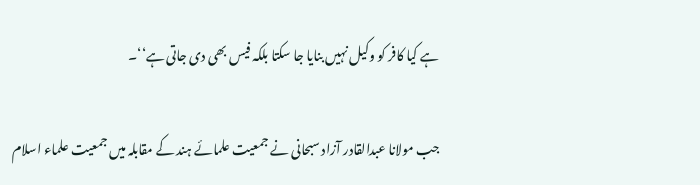ہے کیا کافر کو وکیل نہیں بنایا جا سکتا بلکہ فیس بھی دی جاتی ہے‘‘۔

جب مولانا عبدالقادر آزاد سبحانی نے جمعیت علمائے ہند کے مقابلہ میں جمعیت علماء اسلام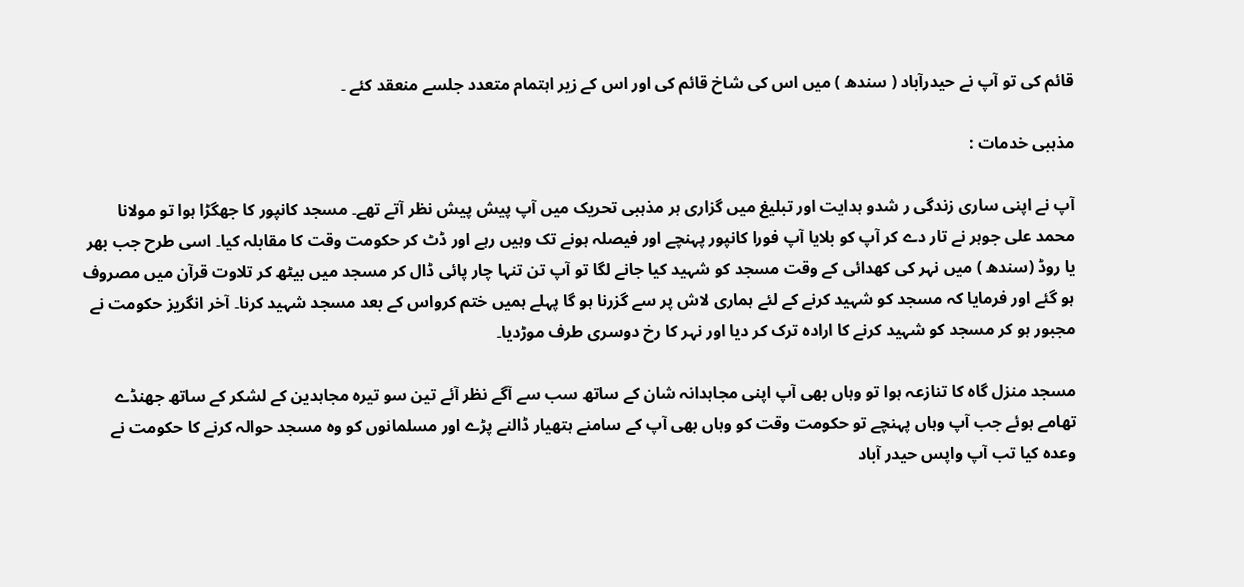قائم کی تو آپ نے حیدرآباد ( سندھ ) میں اس کی شاخ قائم کی اور اس کے زیر اہتمام متعدد جلسے منعقد کئے ۔

مذہبی خدمات :

آپ نے اپنی ساری زندگی ر شدو ہدایت اور تبلیغ میں گزاری ہر مذہبی تحریک میں آپ پیش پیش نظر آتے تھے۔ مسجد کانپور کا جھگڑا ہوا تو مولانا محمد علی جوہر نے تار دے کر آپ کو بلایا آپ فورا کانپور پہنچے اور فیصلہ ہونے تک وہیں رہے اور ڈٹ کر حکومت وقت کا مقابلہ کیا۔ اسی طرح جب بھر یا روڈ (سندھ ) میں نہر کی کھدائی کے وقت مسجد کو شہید کیا جانے لگا تو آپ تن تنہا چار پائی ڈال کر مسجد میں بیٹھ کر تلاوت قرآن میں مصروف ہو گئے اور فرمایا کہ مسجد کو شہید کرنے کے لئے ہماری لاش پر سے گزرنا ہو گا پہلے ہمیں ختم کرواس کے بعد مسجد شہید کرنا۔ آخر انگریز حکومت نے مجبور ہو کر مسجد کو شہید کرنے کا ارادہ ترک کر دیا اور نہر کا رخ دوسری طرف موڑدیا۔

مسجد منزل گاہ کا تنازعہ ہوا تو وہاں بھی آپ اپنی مجاہدانہ شان کے ساتھ سب سے آگے نظر آئے تین سو تیرہ مجاہدین کے لشکر کے ساتھ جھنڈے تھامے ہوئے جب آپ وہاں پہنچے تو حکومت وقت کو وہاں بھی آپ کے سامنے ہتھیار ڈالنے پڑے اور مسلمانوں کو وہ مسجد حوالہ کرنے کا حکومت نے وعدہ کیا تب آپ واپس حیدر آباد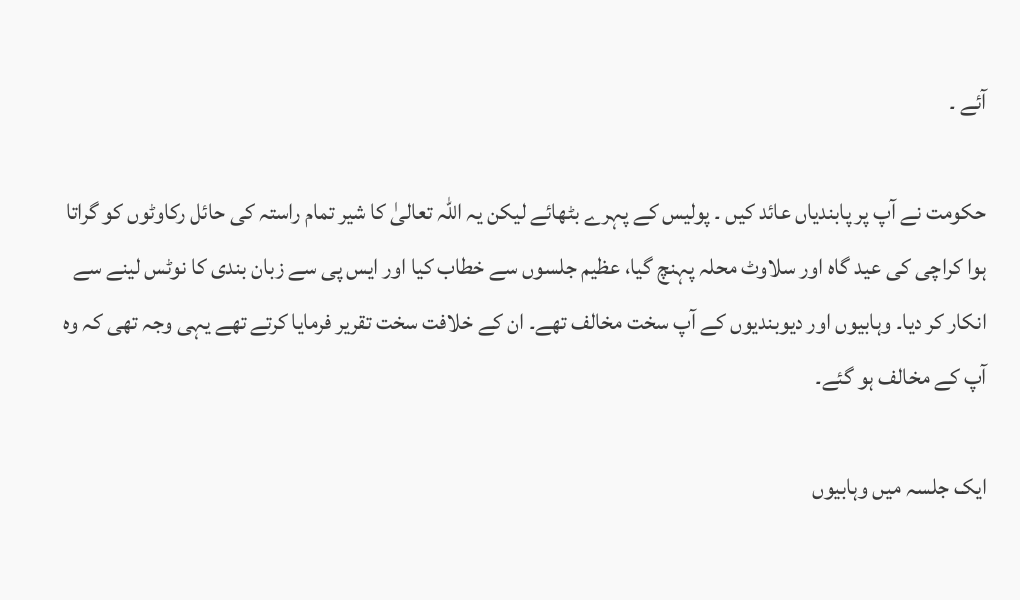آئے ۔

حکومت نے آپ پر پابندیاں عائد کیں ۔ پولیس کے پہرے بٹھائے لیکن یہ اللہ تعالیٰ کا شیر تمام راستہ کی حائل رکاوٹوں کو گراتا ہوا کراچی کی عید گاہ اور سلاوٹ محلہ پہنچ گیا، عظیم جلسوں سے خطاب کیا اور ایس پی سے زبان بندی کا نوٹس لینے سے انکار کر دیا۔ وہابیوں اور دیوبندیوں کے آپ سخت مخالف تھے۔ ان کے خلافت سخت تقریر فرمایا کرتے تھے یہی وجہ تھی کہ وہ آپ کے مخالف ہو گئے۔

ایک جلسہ میں وہابیوں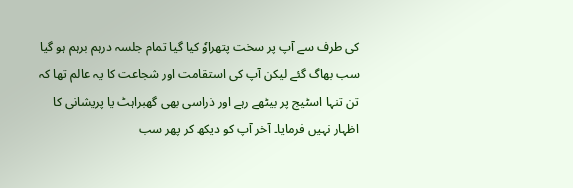کی طرف سے آپ پر سخت پتھراوٗ کیا گیا تمام جلسہ درہم برہم ہو گیا سب بھاگ گئے لیکن آپ کی استقامت اور شجاعت کا یہ عالم تھا کہ تن تنہا اسٹیج پر بیٹھے رہے اور ذراسی بھی گھبراہٹ یا پریشانی کا اظہار نہیں فرمایا۔ آخر آپ کو دیکھ کر پھر سب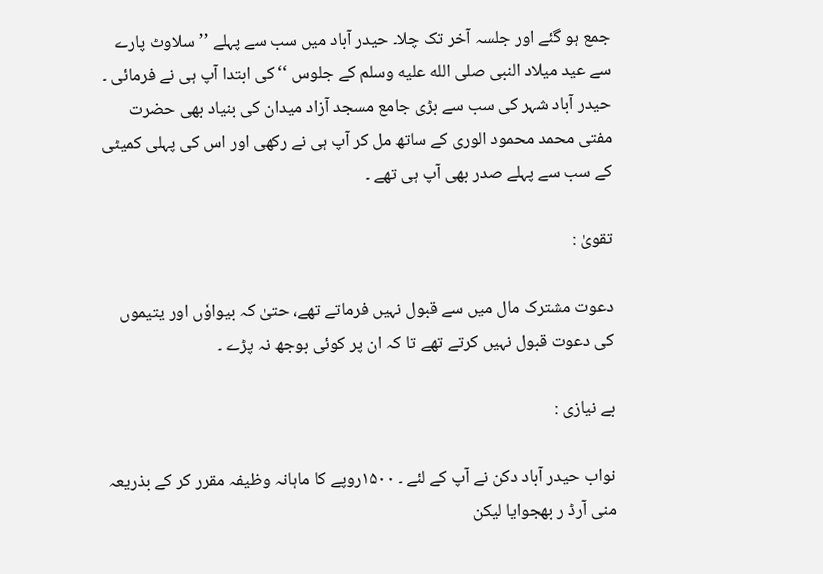جمع ہو گئے اور جلسہ آخر تک چلا۔ حیدر آباد میں سب سے پہلے ’’سلاوٹ پارے سے عید میلاد النبی صلى الله عليه وسلم کے جلوس ‘‘کی ابتدا آپ ہی نے فرمائی ۔ حیدر آباد شہر کی سب سے بڑی جامع مسجد آزاد میدان کی بنیاد بھی حضرت مفتی محمد محمود الوری کے ساتھ مل کر آپ ہی نے رکھی اور اس کی پہلی کمیٹی کے سب سے پہلے صدر بھی آپ ہی تھے ۔

تقویٰ :

دعوت مشترک مال میں سے قبول نہیں فرماتے تھے، حتیٰ کہ بیواوٗں اور یتیموں کی دعوت قبول نہیں کرتے تھے تا کہ ان پر کوئی بوجھ نہ پڑے ۔

بے نیازی :

نواب حیدر آباد دکن نے آپ کے لئے ۔ ۱۵۰۰روپے کا ماہانہ وظیفہ مقرر کر کے بذریعہ منی آرڈ ر بھجوایا لیکن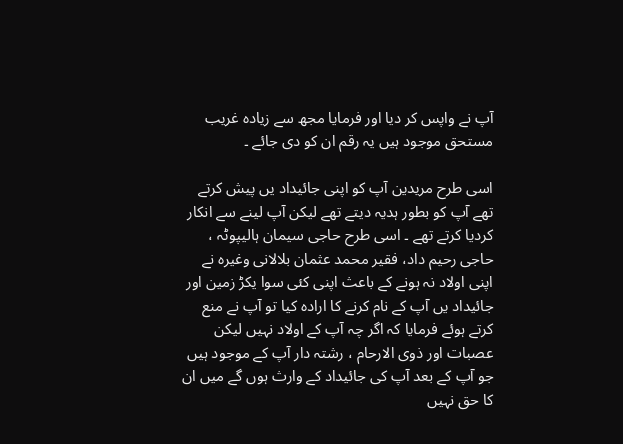آپ نے واپس کر دیا اور فرمایا مجھ سے زیادہ غریب مستحق موجود ہیں یہ رقم ان کو دی جائے ۔

اسی طرح مریدین آپ کو اپنی جائیداد یں پیش کرتے تھے آپ کو بطور ہدیہ دیتے تھے لیکن آپ لینے سے انکار کردیا کرتے تھے ۔ اسی طرح حاجی سیمان ہالیپوٹہ ، حاجی رحیم داد، فقیر محمد عثمان بلالانی وغیرہ نے اپنی اولاد نہ ہونے کے باعث اپنی کئی سوا یکڑ زمین اور جائیداد یں آپ کے نام کرنے کا ارادہ کیا تو آپ نے منع کرتے ہوئے فرمایا کہ اگر چہ آپ کے اولاد نہیں لیکن عصبات اور ذوی الارحام ، رشتہ دار آپ کے موجود ہیں جو آپ کے بعد آپ کی جائیداد کے وارث ہوں گے میں ان کا حق نہیں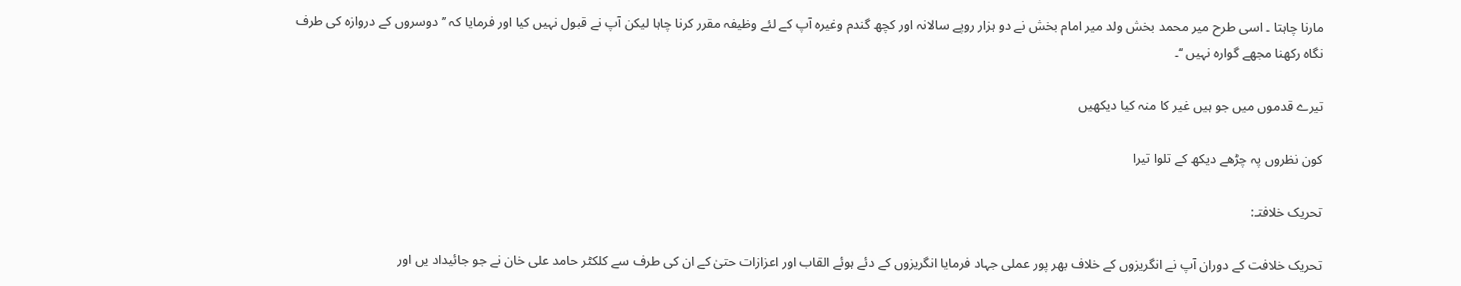مارنا چاہتا ۔ اسی طرح میر محمد بخش ولد میر امام بخش نے دو ہزار روپے سالانہ اور کچھ گندم وغیرہ آپ کے لئے وظیفہ مقرر کرنا چاہا لیکن آپ نے قبول نہیں کیا اور فرمایا کہ ’’ دوسروں کے دروازہ کی طرف نگاہ رکھنا مجھے گوارہ نہیں ‘‘۔

تیرے قدموں میں جو ہیں غیر کا منہ کیا دیکھیں

کون نظروں پہ چڑھے دیکھ کے تلوا تیرا

تحریک خلافتـ:

تحریک خلافت کے دوران آپ نے انگریزوں کے خلاف بھر پور عملی جہاد فرمایا انگریزوں کے دئے ہوئے القاب اور اعزازات حتیٰ کے ان کی طرف سے کلکٹر حامد علی خان نے جو جائیداد یں اور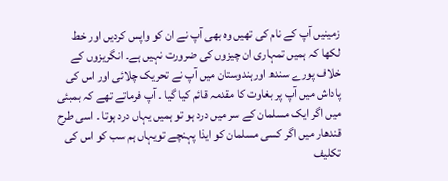زمینیں آپ کے نام کی تھیں وہ بھی آپ نے ان کو واپس کردیں اور خط لکھا کہ ہمیں تمہاری ان چیزوں کی ضرورت نہیں ہے۔ انگریزوں کے خلاف پورے سندھ اورہندوستان میں آپ نے تحریک چلائی اور اس کی پاداش میں آپ پر بغاوت کا مقدمہ قائم کیا گیا ۔ آپ فرماتے تھے کہ بمبئی میں اگر ایک مسلمان کے سر میں درد ہو تو ہمیں یہاں درد ہوتا ۔ اسی طرح قندھار میں اگر کسی مسلمان کو ایذا پہنچے تویہاں ہم سب کو اس کی تکلیف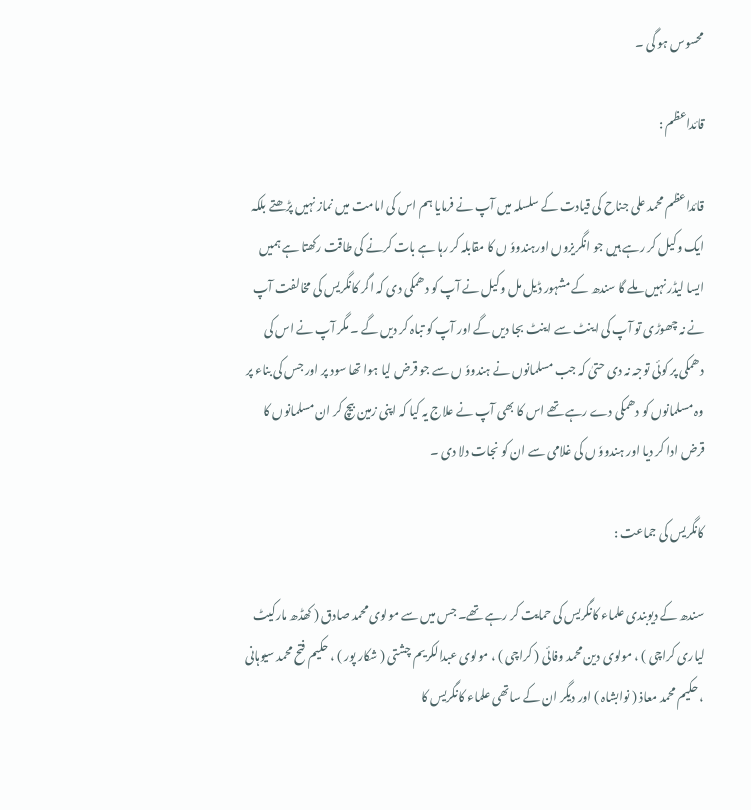محسوس ہو گی ۔

قائداعظم :

قائداعظم محمد علی جناح کی قیادت کے سلسلہ میں آپ نے فرمایا ہم اس کی امامت میں نماز نہیں پڑھتے بلکہ ایک وکیل کر رہے ہیں جو انگریزوں اورہندووٗ ں کا مقابلہ کر رہا ہے بات کرنے کی طاقت رکھتا ہے ہمیں ایسا لیڈر نہیں ملے گا سندھ کے مشہور ڈیل مل وکیل نے آپ کو دھمکی دی کہ اگر کانگریس کی مخالفت آپ نے نہ چھوڑی تو آپ کی اینٹ سے اینٹ بجا دیں گے اور آپ کو تباہ کر دیں گے ۔ مگر آپ نے اس کی دھمکی پر کوئی توجہ نہ دی حتیٰ کہ جب مسلمانوں نے ہندووٗ ں سے جو قرض لیا ہوا تھا سود پر اور جس کی بناء پر وہ مسلمانوں کو دھمکی دے رہے تھے اس کا بھی آپ نے علاج یہ کیا کہ اپنی زمین بیچ کر ان مسلمانوں کا قرض ادا کر دیا اور ہندووٗ ں کی غلامی سے ان کو نجات دلا دی ۔

کانگریس کی جماعت :

سندھ کے دیوبندی علماء کانگریس کی حمایت کر رہے تھے۔ جس میں سے مولوی محمد صادق ( کھڈھ مارکیٹ لیاری کراچی ) ، مولوی دین محمد وفائی ( کراچی ) ، مولوی عبدالکریم چشتی ( شکار پور ) ، حکیم فتح محمد سیوہانی ، حکیم محمد معاذ ( نوابشاہ ) اور دیگر ان کے ساتھی علماء کانگریس کا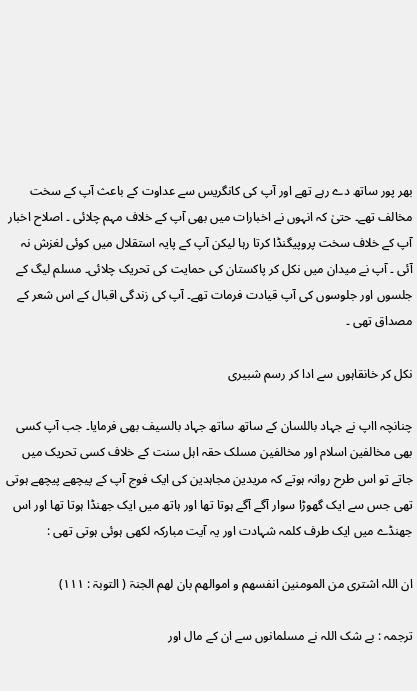بھر پور ساتھ دے رہے تھے اور آپ کی کانگریس سے عداوت کے باعث آپ کے سخت مخالف تھے۔ حتیٰ کہ انہوں نے اخبارات میں بھی آپ کے خلاف مہم چلائی ۔ اصلاح اخبار آپ کے خلاف سخت پروپیگنڈا کرتا رہا لیکن آپ کے پایہ استقلال میں کوئی لغزش نہ آئی ۔ آپ نے میدان میں نکل کر پاکستان کی حمایت کی تحریک چلائی۔ مسلم لیگ کے جلسوں اور جلوسوں کی آپ قیادت فرمات تھے۔ آپ کی زندگی اقبال کے اس شعر کے مصداق تھی ۔

نکل کر خانقاہوں سے ادا کر رسم شبیری

چنانچہ ااپ نے جہاد باللسان کے ساتھ ساتھ جہاد بالسیف بھی فرمایا۔ جب آپ کسی بھی مخالفین اسلام اور مخالفین مسلک حقہ اہل سنت کے خلاف کسی تحریک میں جاتے تو اس طرح روانہ ہوتے کہ مریدین مجاہدین کی ایک فوج آپ کے پیچھے پیچھے ہوتی تھی جس سے ایک گھوڑا سوار آگے آگے ہوتا تھا اور ہاتھ میں ایک جھنڈا ہوتا تھا اور اس جھنڈے میں ایک طرف کلمہ شہادت اور یہ آیت مبارکہ لکھی ہوئی ہوتی تھی :

ان اللہ اشتری من المومنین انفسھم و اموالھم بان لھم الجنۃ ( التوبۃ : ۱۱۱)

ترجمہ : بے شک اللہ نے مسلمانوں سے ان کے مال اور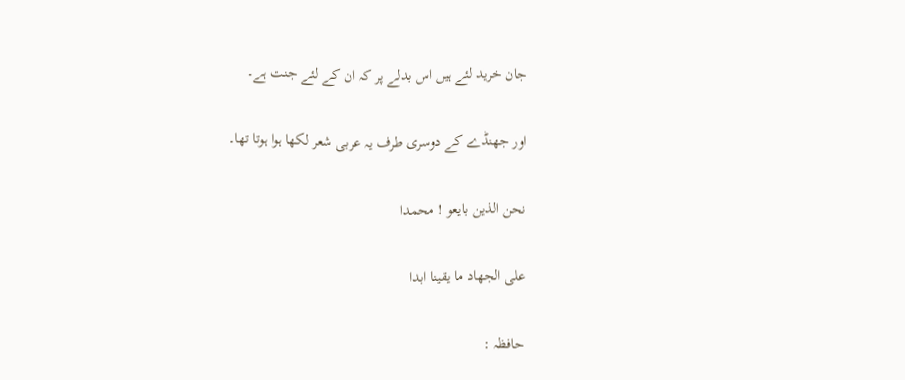جان خرید لئے ہیں اس بدلے پر کہ ان کے لئے جنت ہے۔

اور جھنڈے کے دوسری طرف یہ عربی شعر لکھا ہوا ہوتا تھا۔

نحن الذین بایعو ! محمدا

علی الجھاد ما یقینا ابدا

حافظہ :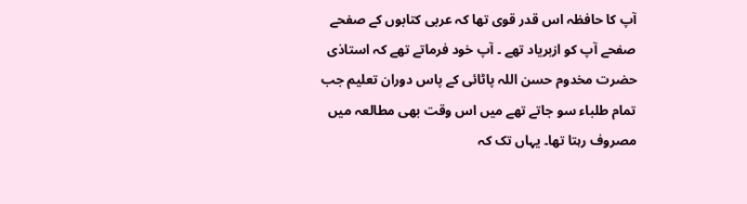آپ کا حافظہ اس قدر قوی تھا کہ عربی کتابوں کے صفحے صفحے آپ کو ازبریاد تھے ۔ آپ خود فرماتے تھے کہ استاذی حضرت مخدوم حسن اللہ پاٹائی کے پاس دوران تعلیم جب تمام طلباء سو جاتے تھے میں اس وقت بھی مطالعہ میں مصروف رہتا تھا۔ یہاں تک کہ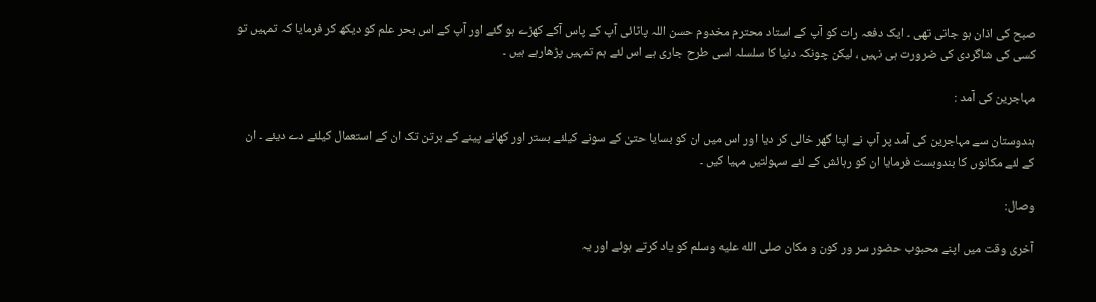صبح کی اذان ہو جاتی تھی ۔ ایک دفعہ رات کو آپ کے استاد محترم مخدوم حسن اللہ پاٹائی آپ کے پاس آکے کھڑے ہو گئے اور آپ کے اس بحر علم کو دیکھ کر فرمایا کہ تمہیں تو کسی کی شاگردی کی ضرورت ہی نہیں ، لیکن چونکہ دنیا کا سلسلہ اسی طرح جاری ہے اس لئے ہم تمہیں پڑھارہے ہیں ۔

مہاجرین کی آمد :

ہندوستان سے مہاجرین کی آمد پر آپ نے اپنا گھر خالی کر دیا اور اس میں ان کو بسایا حتیٰ کے سونے کیلئے بستر اور کھانے پینے کے برتن تک ان کے استعمال کیلئے دے دیئے ۔ ان کے لئے مکانوں کا بندوبست فرمایا ان کو رہائش کے لئے سہولتیں مہیا کیں ۔

وصال:

آخری وقت میں اپنے محبوب حضور سر ور کون و مکان صلى الله عليه وسلم کو یاد کرتے ہوئے اور یہ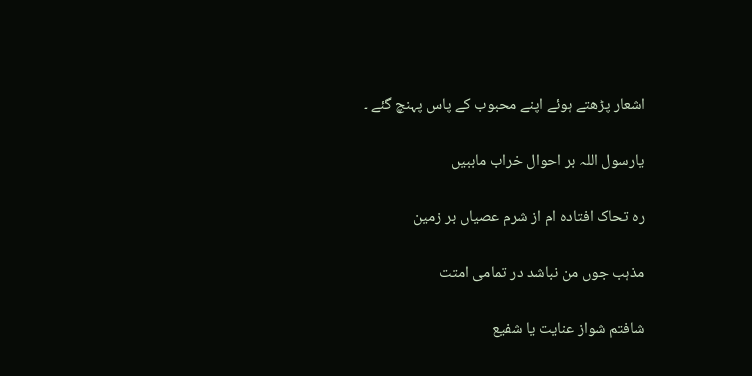اشعار پڑھتے ہوئے اپنے محبوب کے پاس پہنچ گئے ۔

یارسول اللہ بر احوال خراب ماببیں

رہ تحاک افتادہ ام از شرم عصیاں بر زمین

مذہب جوں من نباشد در تمامی امتت

شافتم شواز عنایت یا شفیع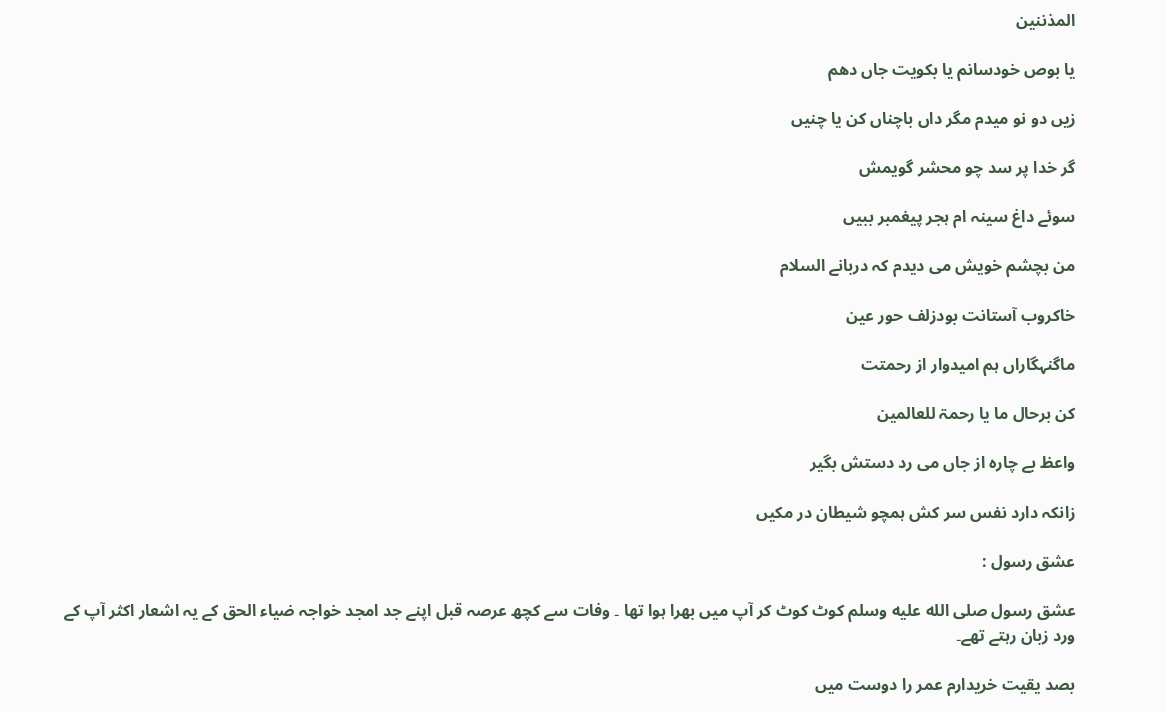المذننین

یا بوص خودسانم یا بکویت جاں دھم

زیں دو نو میدم مگر داں باچناں کن یا چنیں

گر خدا پر سد چو محشر گویمش

سوئے داغ سینہ ام ہجر پیغمبر ببیں

من بچشم خویش می دیدم کہ دربانے السلام

خاکروب آستانت بودزلف حور عین

ماگنہگاراں ہم امیدوار از رحمتت

کن برحال ما یا رحمۃ للعالمین

واعظ بے چارہ از جاں می رد دستش بگیر

زانکہ دارد نفس سر کش ہمچو شیطان در مکیں

عشق رسول :

عشق رسول صلى الله عليه وسلم کوٹ کوٹ کر آپ میں بھرا ہوا تھا ۔ وفات سے کچھ عرصہ قبل اپنے جد امجد خواجہ ضیاء الحق کے یہ اشعار اکثر آپ کے ورد زبان رہتے تھے۔

بصد یقیت خریدارم عمر را دوست میں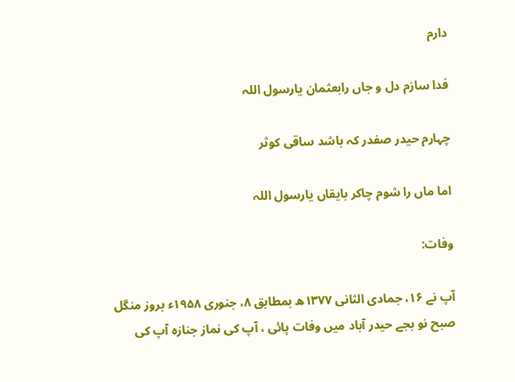دارم

فدا سازم دل و جاں رابعثمان یارسول اللہ

چہارم حیدر صفدر کہ باشد ساقی کوثر

اما ماں را شوم چاکر بایقاں یارسول اللہ

وفات:

آپ نے ۱۶، جمادی الثانی ۱۳۷۷ھ بمطابق ۸، جنوری ۱۹۵۸ء بروز منگل صبح نو بجے حیدر آباد میں وفات پائی ، آپ کی نماز جنازہ آپ کی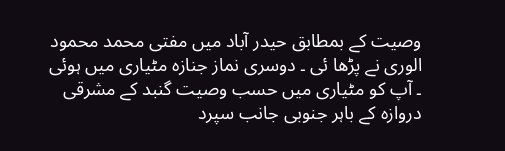وصیت کے بمطابق حیدر آباد میں مفتی محمد محمود الوری نے پڑھا ئی ۔ دوسری نماز جنازہ مٹیاری میں ہوئی ۔ آپ کو مٹیاری میں حسب وصیت گنبد کے مشرقی دروازہ کے باہر جنوبی جانب سپرد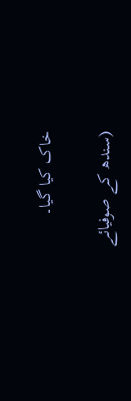خاک کیا گیا۔

(سندھ کے صوفیائے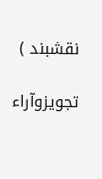نقشبند )

تجویزوآراء